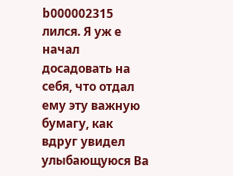b000002315
лился. Я уж е начал досадовать на себя, что отдал ему эту важную бумагу, как вдруг увидел улыбающуюся Ва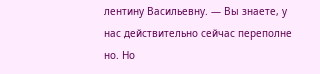лентину Васильевну. — Вы знаете, у нас действительно сейчас переполне но. Но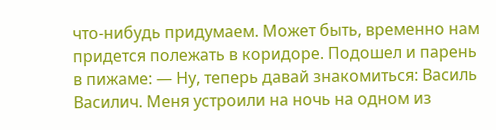что-нибудь придумаем. Может быть, временно нам придется полежать в коридоре. Подошел и парень в пижаме: — Ну, теперь давай знакомиться: Василь Василич. Меня устроили на ночь на одном из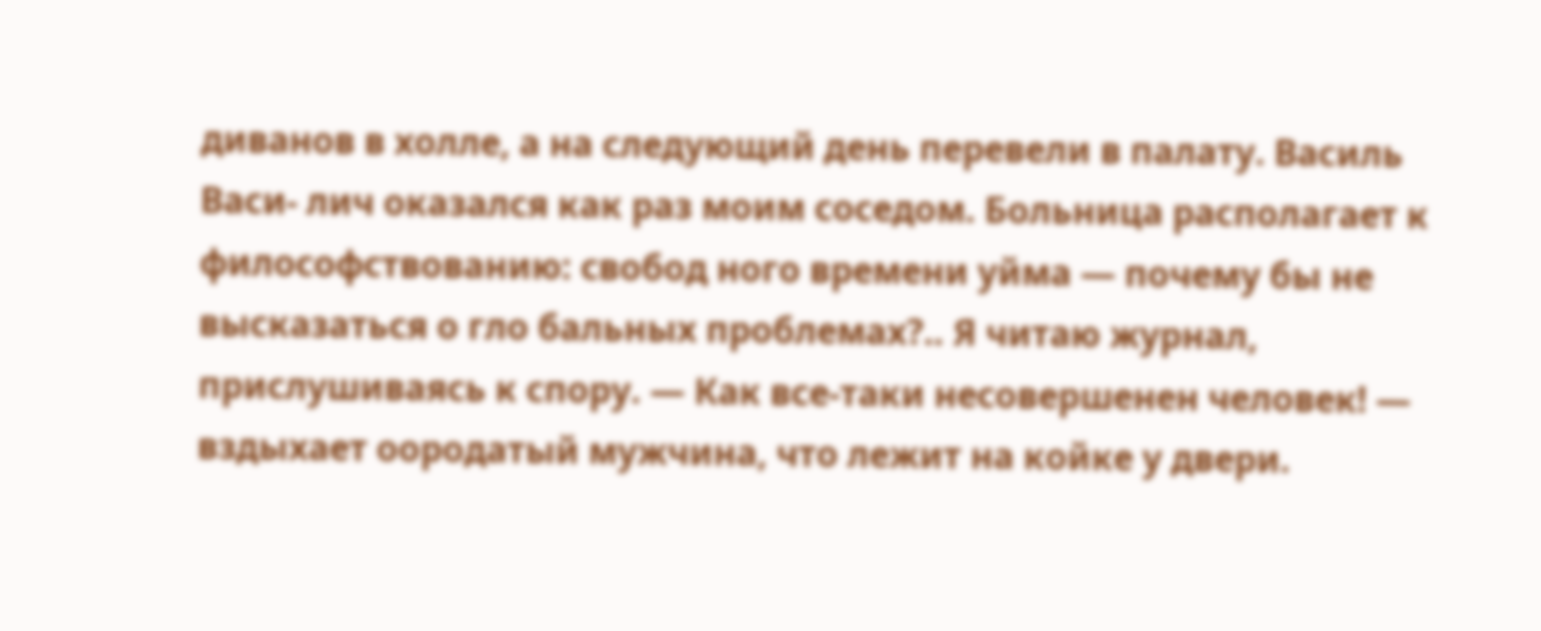диванов в холле, а на следующий день перевели в палату. Василь Васи- лич оказался как раз моим соседом. Больница располагает к философствованию: свобод ного времени уйма — почему бы не высказаться о гло бальных проблемах?.. Я читаю журнал, прислушиваясь к спору. — Как все-таки несовершенен человек! — вздыхает оородатый мужчина, что лежит на койке у двери.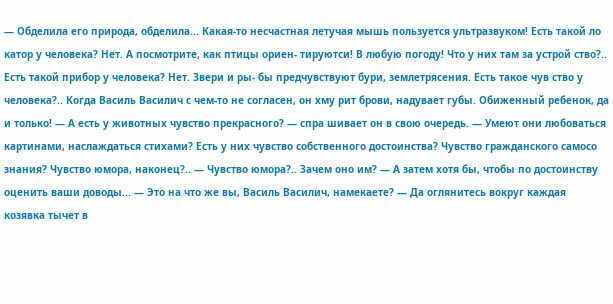— Обделила его природа, обделила... Какая-то несчастная летучая мышь пользуется ультразвуком! Есть такой ло катор у человека? Нет. А посмотрите, как птицы ориен- тируютси! В любую погоду! Что у них там за устрой ство?.. Есть такой прибор у человека? Нет. Звери и ры- бы предчувствуют бури, землетрясения. Есть такое чув ство у человека?.. Когда Василь Василич с чем-то не согласен, он хму рит брови, надувает губы. Обиженный ребенок, да и только! — А есть у животных чувство прекрасного? — спра шивает он в свою очередь. — Умеют они любоваться картинами, наслаждаться стихами? Есть у них чувство собственного достоинства? Чувство гражданского самосо знания? Чувство юмора, наконец?.. — Чувство юмора?.. Зачем оно им? — А затем хотя бы, чтобы по достоинству оценить ваши доводы... — Это на что же вы, Василь Василич, намекаете? — Да оглянитесь вокруг каждая козявка тычет в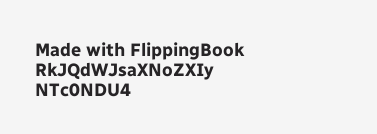Made with FlippingBook
RkJQdWJsaXNoZXIy NTc0NDU4